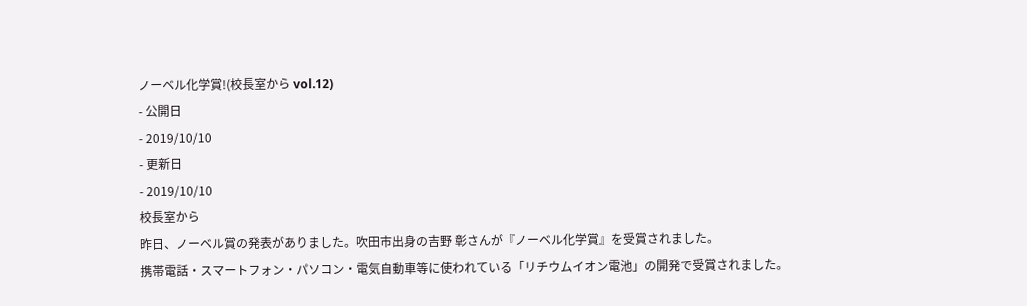ノーベル化学賞!(校長室から vol.12)
- 公開日
- 2019/10/10
- 更新日
- 2019/10/10
校長室から
昨日、ノーベル賞の発表がありました。吹田市出身の吉野 彰さんが『ノーベル化学賞』を受賞されました。
携帯電話・スマートフォン・パソコン・電気自動車等に使われている「リチウムイオン電池」の開発で受賞されました。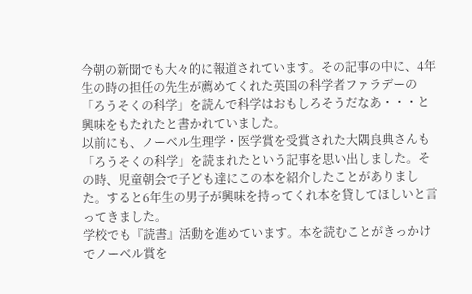今朝の新聞でも大々的に報道されています。その記事の中に、4年生の時の担任の先生が薦めてくれた英国の科学者ファラデーの「ろうそくの科学」を読んで科学はおもしろそうだなあ・・・と興味をもたれたと書かれていました。
以前にも、ノーベル生理学・医学賞を受賞された大隅良典さんも「ろうそくの科学」を読まれたという記事を思い出しました。その時、児童朝会で子ども達にこの本を紹介したことがありました。すると6年生の男子が興味を持ってくれ本を貸してほしいと言ってきました。
学校でも『読書』活動を進めています。本を読むことがきっかけでノーベル賞を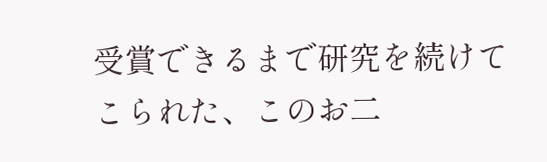受賞できるまで研究を続けてこられた、このお二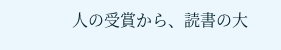人の受賞から、読書の大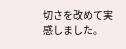切さを改めて実感しました。